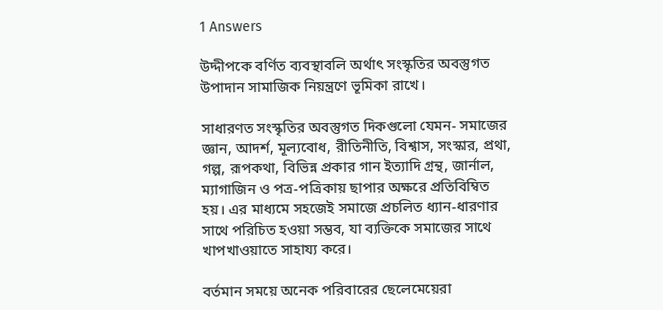1 Answers

উদ্দীপকে বর্ণিত ব্যবস্থাবলি অর্থাৎ সংস্কৃতির অবস্তুগত উপাদান সামাজিক নিয়ন্ত্রণে ভূমিকা রাখে।

সাধারণত সংস্কৃতির অবস্তুগত দিকগুলো যেমন- সমাজের জ্ঞান, আদর্শ, মূল্যবোধ, রীতিনীতি, বিশ্বাস, সংস্কার, প্রথা, গল্প, রূপকথা, বিভিন্ন প্রকার গান ইত্যাদি গ্রন্থ, জার্নাল, ম্যাগাজিন ও পত্র-পত্রিকায় ছাপার অক্ষরে প্রতিবিম্বিত হয়। এর মাধ্যমে সহজেই সমাজে প্রচলিত ধ্যান-ধারণার সাথে পরিচিত হওয়া সম্ভব, যা ব্যক্তিকে সমাজের সাথে খাপখাওয়াতে সাহায্য করে।

বর্তমান সময়ে অনেক পরিবারের ছেলেমেয়েরা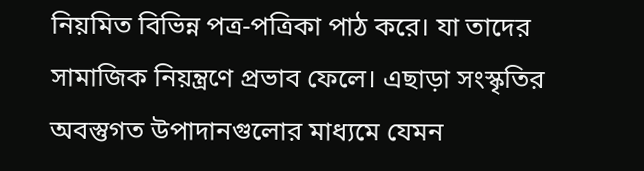নিয়মিত বিভিন্ন পত্র-পত্রিকা পাঠ করে। যা তাদের সামাজিক নিয়ন্ত্রণে প্রভাব ফেলে। এছাড়া সংস্কৃতির অবস্তুগত উপাদানগুলোর মাধ্যমে যেমন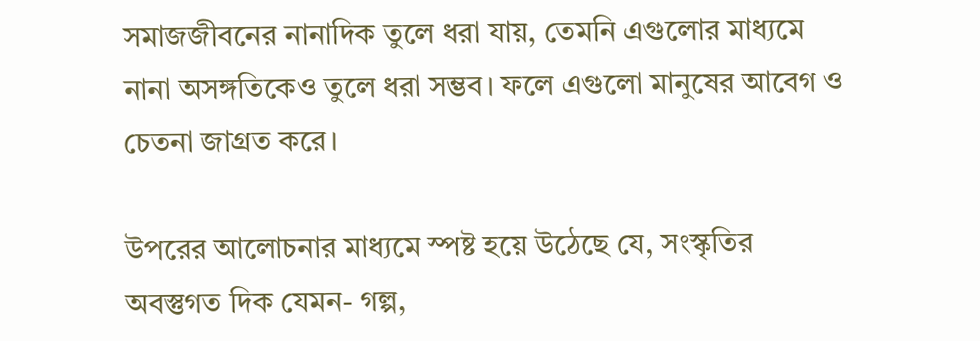সমাজজীবনের নানাদিক তুলে ধরা যায়, তেমনি এগুলোর মাধ্যমে নানা অসঙ্গতিকেও তুলে ধরা সম্ভব। ফলে এগুলো মানুষের আবেগ ও চেতনা জাগ্রত করে।

উপরের আলোচনার মাধ্যমে স্পষ্ট হয়ে উঠেছে যে, সংস্কৃতির অবস্তুগত দিক যেমন- গল্প,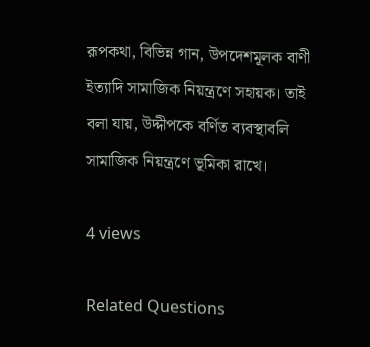রূপকথা, বিভিন্ন গান, উপদেশমূলক বাণী ইত্যাদি সামাজিক নিয়ন্ত্রণে সহায়ক। তাই বলা যায়, উদ্দীপকে বর্ণিত ব্যবস্থাবলি সামাজিক নিয়ন্ত্রণে ভূমিকা রাখে।

4 views

Related Questions